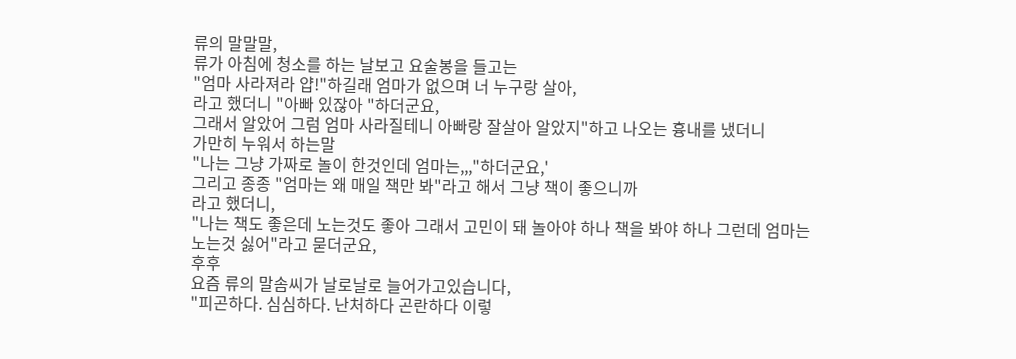류의 말말말,
류가 아침에 청소를 하는 날보고 요술봉을 들고는
"엄마 사라져라 얍!"하길래 엄마가 없으며 너 누구랑 살아,
라고 했더니 "아빠 있잖아 "하더군요,
그래서 알았어 그럼 엄마 사라질테니 아빠랑 잘살아 알았지"하고 나오는 흉내를 냈더니
가만히 누워서 하는말
"나는 그냥 가짜로 놀이 한것인데 엄마는,,,"하더군요,'
그리고 종종 "엄마는 왜 매일 책만 봐"라고 해서 그냥 책이 좋으니까
라고 했더니,
"나는 책도 좋은데 노는것도 좋아 그래서 고민이 돼 놀아야 하나 책을 봐야 하나 그런데 엄마는 노는것 싫어"라고 묻더군요,
후후
요즘 류의 말솜씨가 날로날로 늘어가고있습니다,
"피곤하다. 심심하다. 난처하다 곤란하다 이렇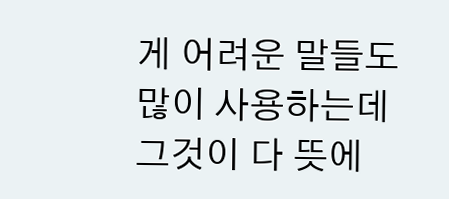게 어려운 말들도 많이 사용하는데 그것이 다 뜻에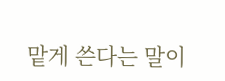맡게 쓴다는 말이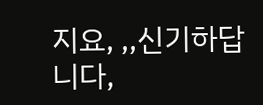지요, ,,신기하답니다,